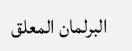البرلمان المعلق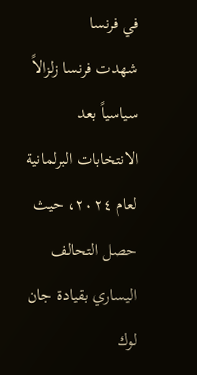في فرنسا
شهدت فرنسا زلزالاً سياسياً بعد الانتخابات البرلمانية لعام ٢٠٢٤، حيث حصل التحالف اليساري بقيادة جان لوك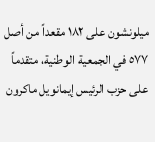ميلونشون على ١٨٢ مقعداً من أصل ٥٧٧ في الجمعية الوطنية، متقدماً على حزب الرئيس إيمانويل ماكرون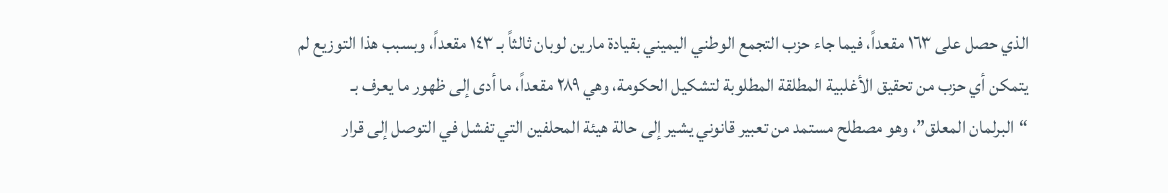الذي حصل على ١٦٣ مقعداً، فيما جاء حزب التجمع الوطني اليميني بقيادة مارين لوبان ثالثاً بـ ١٤٣ مقعداً، وبسبب هذا التوزيع لم يتمكن أي حزب من تحقيق الأغلبية المطلقة المطلوبة لتشكيل الحكومة، وهي ٢٨٩ مقعداً، ما أدى إلى ظهور ما يعرف بـ “البرلمان المعلق”، وهو مصطلح مستمد من تعبير قانوني يشير إلى حالة هيئة المحلفين التي تفشل في التوصل إلى قرار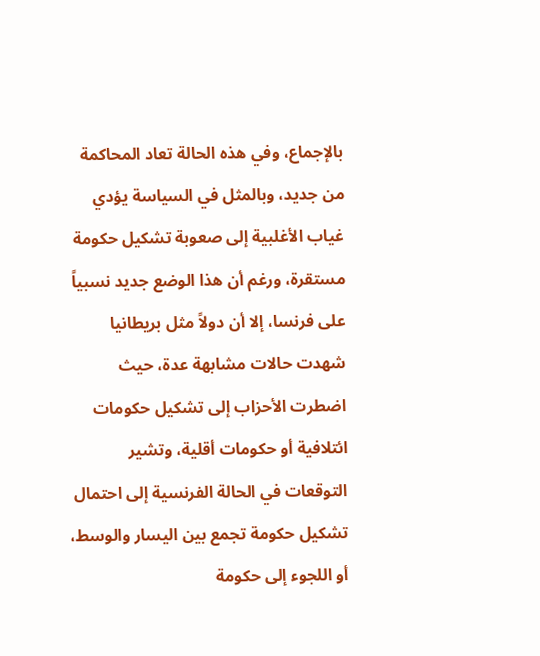بالإجماع، وفي هذه الحالة تعاد المحاكمة من جديد، وبالمثل في السياسة يؤدي غياب الأغلبية إلى صعوبة تشكيل حكومة مستقرة، ورغم أن هذا الوضع جديد نسبياً على فرنسا، إلا أن دولاً مثل بريطانيا شهدت حالات مشابهة عدة، حيث اضطرت الأحزاب إلى تشكيل حكومات ائتلافية أو حكومات أقلية، وتشير التوقعات في الحالة الفرنسية إلى احتمال تشكيل حكومة تجمع بين اليسار والوسط، أو اللجوء إلى حكومة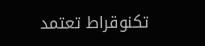تكنوقراط تعتمد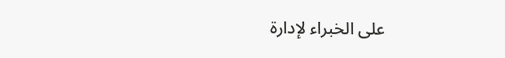على الخبراء لإدارة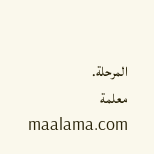المرحلة.
معلمة maalama.com